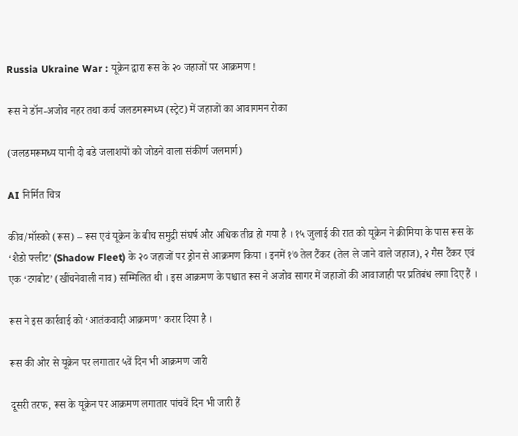Russia Ukraine War : यूक्रेन द्वारा रूस के २० जहाजों पर आक्रमण !

रूस ने डॉन-अजोव नहर तथा कर्च जलडमरूमध्य (स्ट्रेट) में जहाजों का आवागमन रोका

(जलडमरूमध्य यानी दो बडे जलाशयों को जोडने वाला संकीर्ण जलमार्ग)

AI निर्मित चित्र

कीव/मॉस्को (रूस) – रूस एवं यूक्रेन के बीच समुद्री संघर्ष और अधिक तीव्र हो गया है । १५ जुलाई की रात को यूक्रेन ने क्रीमिया के पास रूस के ‘शैडो फ्लीट’ (Shadow Fleet) के २० जहाजों पर ड्रोन से आक्रमण किया । इनमें १७ तेल टैंकर (तेल ले जाने वाले जहाज), २ गैस टैंकर एवं एक ‘टगबोट’ (खींचनेवाली नाव) सम्मिलित थी । इस आक्रमण के पश्चात रूस ने अजोव सागर में जहाजों की आवाजाही पर प्रतिबंध लगा दिए हैं ।

रूस ने इस कार्रवाई को ‘आतंकवादी आक्रमण’ करार दिया है ।

रूस की ओर से यूक्रेन पर लगातार ५वें दिन भी आक्रमण जारी

दूसरी तरफ, रूस के यूक्रेन पर आक्रमण लगातार पांचवें दिन भी जारी हैं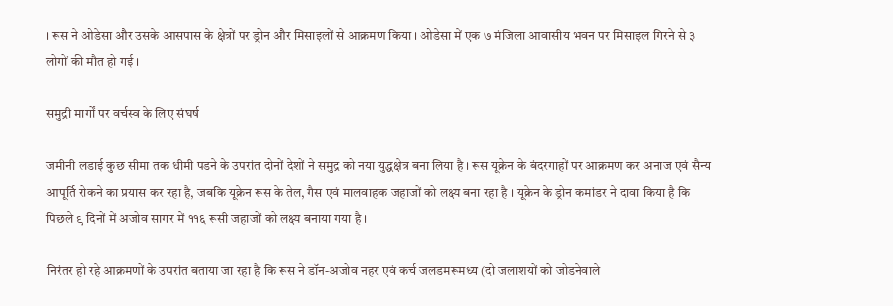। रूस ने ओडेसा और उसके आसपास के क्षेत्रों पर ड्रोन और मिसाइलों से आक्रमण किया । ओडेसा में एक ७ मंजिला आवासीय भवन पर मिसाइल गिरने से ३ लोगों की मौत हो गई ।

समुद्री मार्गों पर वर्चस्व के लिए संघर्ष

जमीनी लडाई कुछ सीमा तक धीमी पडने के उपरांत दोनों देशों ने समुद्र को नया युद्धक्षेत्र बना लिया है । रूस यूक्रेन के बंदरगाहों पर आक्रमण कर अनाज एवं सैन्य आपूर्ति रोकने का प्रयास कर रहा है, जबकि यूक्रेन रूस के तेल, गैस एवं मालवाहक जहाजों को लक्ष्य बना रहा है । यूक्रेन के ड्रोन कमांडर ने दावा किया है कि पिछले ९ दिनों में अजोव सागर में ११६ रूसी जहाजों को लक्ष्य बनाया गया है ।

निरंतर हो रहे आक्रमणों के उपरांत बताया जा रहा है कि रूस ने डॉन-अजोव नहर एवं कर्च जलडमरूमध्य (दो जलाशयों को जोडनेवाले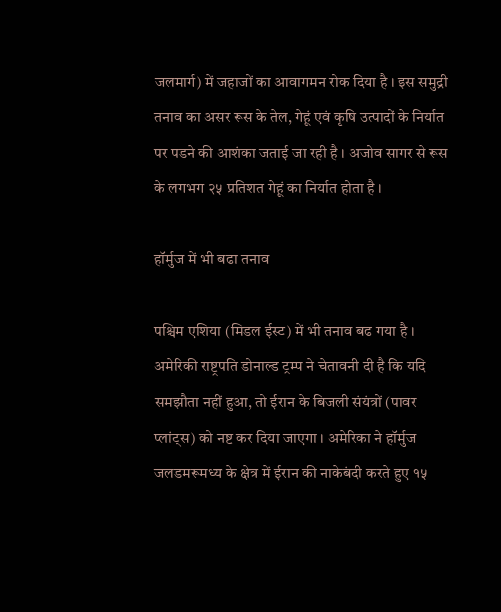जलमार्ग) में जहाजों का आवागमन रोक दिया है । इस समुद्री तनाव का असर रूस के तेल, गेहूं एवं कृषि उत्पादों के निर्यात पर पडने की आशंका जताई जा रही है । अजोव सागर से रूस के लगभग २५ प्रतिशत गेहूं का निर्यात होता है ।

हॉर्मुज में भी बढा तनाव

पश्चिम एशिया (मिडल ईस्ट) में भी तनाव बढ गया है । अमेरिकी राष्ट्रपति डोनाल्ड ट्रम्प ने चेतावनी दी है कि यदि समझौता नहीं हुआ, तो ईरान के बिजली संयंत्रों (पावर प्लांट्स) को नष्ट कर दिया जाएगा । अमेरिका ने हॉर्मुज जलडमरूमध्य के क्षेत्र में ईरान की नाकेबंदी करते हुए १५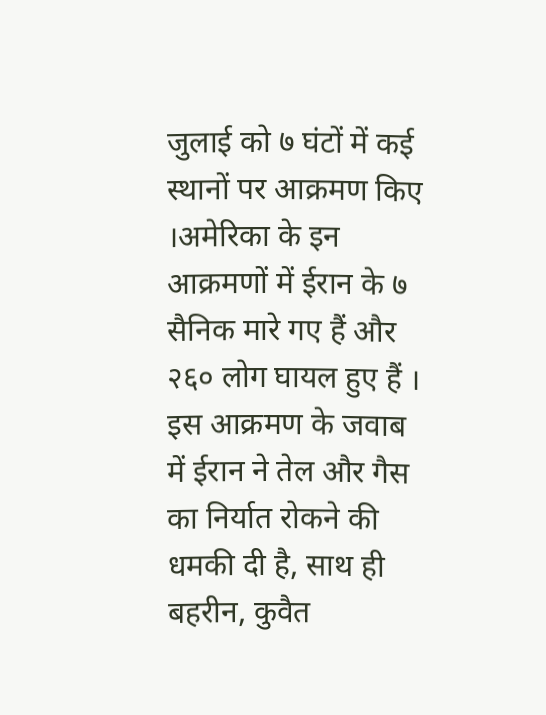जुलाई को ७ घंटों में कई स्थानों पर आक्रमण किए ।अमेरिका के इन आक्रमणों में ईरान के ७ सैनिक मारे गए हैं और २६० लोग घायल हुए हैं । इस आक्रमण के जवाब में ईरान ने तेल और गैस का निर्यात रोकने की धमकी दी है, साथ ही बहरीन, कुवैत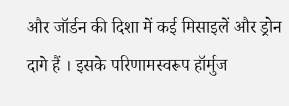और जॉर्डन की दिशा में कई मिसाइलें और ड्रोन दागे हैं । इसके परिणामस्वरूप हॉर्मुज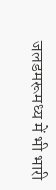जलडमरूमध्य में भी भारी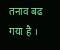तनाव बढ गया है ।